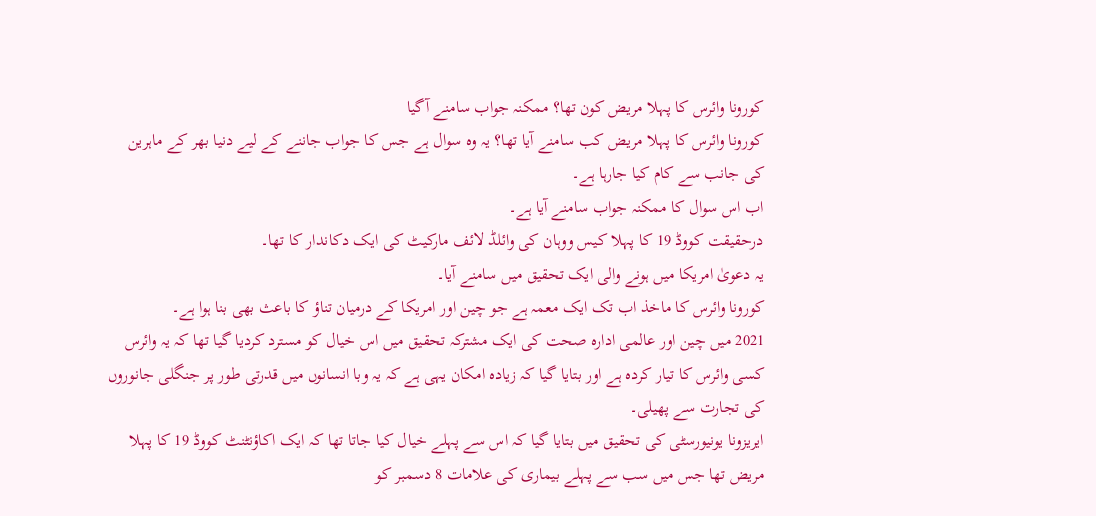کورونا وائرس کا پہلا مریض کون تھا؟ ممکنہ جواب سامنے آگیا
کورونا وائرس کا پہلا مریض کب سامنے آیا تھا؟ یہ وہ سوال ہے جس کا جواب جاننے کے لیے دنیا بھر کے ماہرین کی جانب سے کام کیا جارہا ہے۔
اب اس سوال کا ممکنہ جواب سامنے آیا ہے۔
درحقیقت کووڈ 19 کا پہلا کیس ووہان کی وائلڈ لائف مارکیٹ کی ایک دکاندار کا تھا۔
یہ دعویٰ امریکا میں ہونے والی ایک تحقیق میں سامنے آیا۔
کورونا وائرس کا ماخذ اب تک ایک معمہ ہے جو چین اور امریکا کے درمیان تناؤ کا باعث بھی بنا ہوا ہے۔
2021 میں چین اور عالمی ادارہ صحت کی ایک مشترکہ تحقیق میں اس خیال کو مسترد کردیا گیا تھا کہ یہ وائرس کسی وائرس کا تیار کردہ ہے اور بتایا گیا کہ زیادہ امکان یہی ہے کہ یہ وبا انسانوں میں قدرتی طور پر جنگلی جانوروں کی تجارت سے پھیلی۔
ایریزونا یونیورسٹی کی تحقیق میں بتایا گیا کہ اس سے پہلے خیال کیا جاتا تھا کہ ایک اکاؤنٹنٹ کووڈ 19 کا پہلا مریض تھا جس میں سب سے پہلے بیماری کی علامات 8 دسمبر کو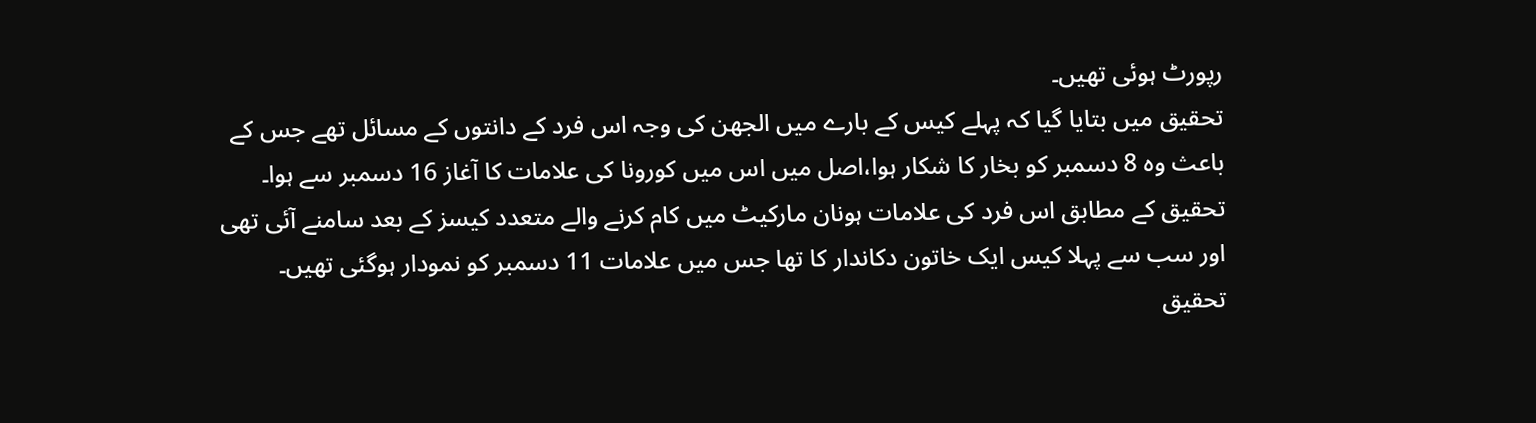رپورٹ ہوئی تھیں۔
تحقیق میں بتایا گیا کہ پہلے کیس کے بارے میں الجھن کی وجہ اس فرد کے دانتوں کے مسائل تھے جس کے باعث وہ 8 دسمبر کو بخار کا شکار ہوا،اصل میں اس میں کورونا کی علامات کا آغاز 16 دسمبر سے ہوا۔
تحقیق کے مطابق اس فرد کی علامات ہونان مارکیٹ میں کام کرنے والے متعدد کیسز کے بعد سامنے آئی تھی اور سب سے پہلا کیس ایک خاتون دکاندار کا تھا جس میں علامات 11 دسمبر کو نمودار ہوگئی تھیں۔
تحقیق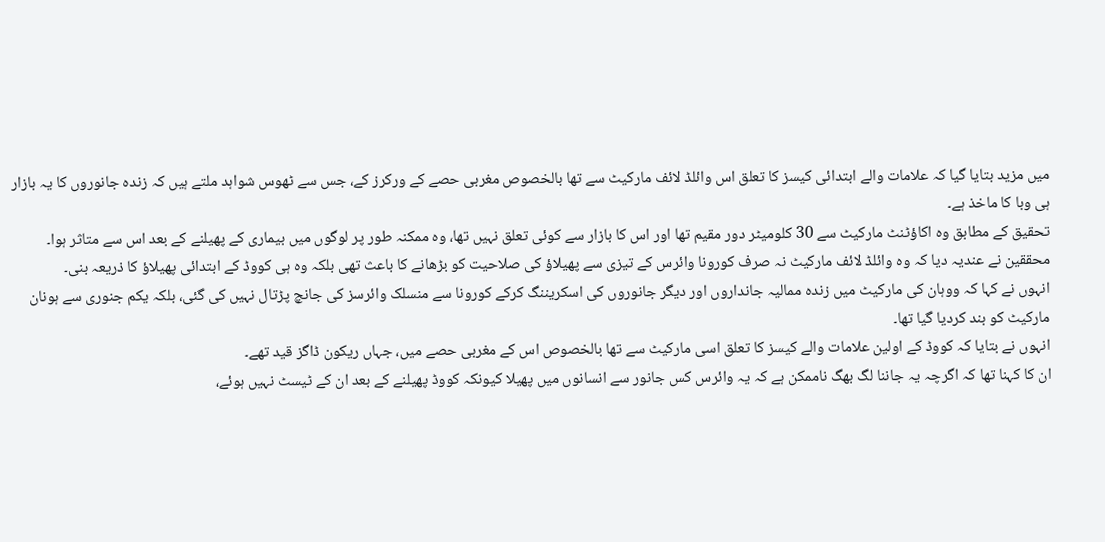میں مزید بتایا گیا کہ علامات والے ابتدائی کیسز کا تعلق اس وائلڈ لائف مارکیٹ سے تھا بالخصوص مغربی حصے کے ورکرز کے، جس سے ٹھوس شواہد ملتے ہیں کہ زندہ جانوروں کا یہ بازار ہی وبا کا ماخذ ہے۔
تحقیق کے مطابق وہ اکاؤٹنٹ مارکیٹ سے 30 کلومیٹر دور مقیم تھا اور اس کا بازار سے کوئی تعلق نہیں تھا، وہ ممکنہ طور پر لوگوں میں بیماری کے پھیلنے کے بعد اس سے متاثر ہوا۔
محققین نے عندیہ دیا کہ وہ وائلڈ لائف مارکیٹ نہ صرف کورونا وائرس کے تیزی سے پھیلاؤ کی صلاحیت کو بڑھانے کا باعث تھی بلکہ وہ ہی کووڈ کے ابتدائی پھیلاؤ کا ذریعہ بنی۔
انہوں نے کہا کہ ووہان کی مارکیٹ میں زندہ ممالیہ جانداروں اور دیگر جانوروں کی اسکریننگ کرکے کورونا سے منسلک وائرسز کی جانچ پڑتال نہیں کی گئی، بلکہ یکم جنوری سے ہونان مارکیٹ کو بند کردیا گیا تھا۔
انہوں نے بتایا کہ کووڈ کے اولین علامات والے کیسز کا تعلق اسی مارکیٹ سے تھا بالخصوص اس کے مغربی حصے میں، جہاں ریکون ڈاگز قید تھے۔
ان کا کہنا تھا کہ اگرچہ یہ جاننا لگ بھگ ناممکن ہے کہ یہ وائرس کس جانور سے انسانوں میں پھیلا کیونکہ کووڈ پھیلنے کے بعد ان کے ٹیسٹ نہیں ہوئے،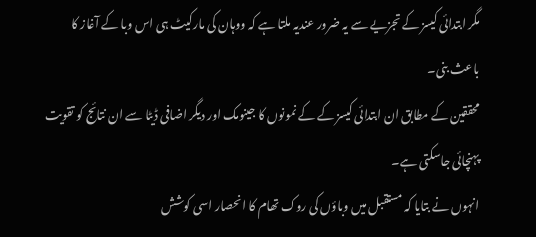مگر ابتدائی کیسز کے تجزیے سے یہ ضرور عندیہ ملتا ہے کہ ووہان کی مارکیٹ ہی اس وبا کے آغاز کا باعث بنی۔
محققین کے مطابق ان ابتدائی کیسز کے کے نمونوں کا جینومک اور دیگر اضافی ڈیٹا سے ان نتائج کو تقویت پہنچائی جاسکتی ہے۔
انہوں نے بتایا کہ مستقبل میں وباؤں کی روک تھام کا انحصار اسی کوشش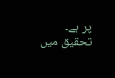پر ہے۔
تحقیق میں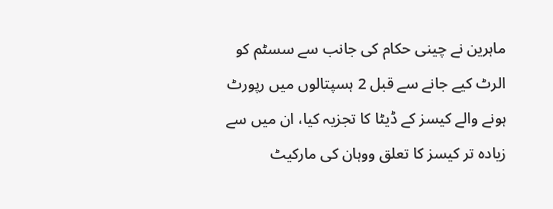ماہرین نے چینی حکام کی جانب سے سسٹم کو الرٹ کیے جانے سے قبل 2 ہسپتالوں میں رپورٹ ہونے والے کیسز کے ڈیٹا کا تجزیہ کیا، ان میں سے زیادہ تر کیسز کا تعلق ووہان کی مارکیٹ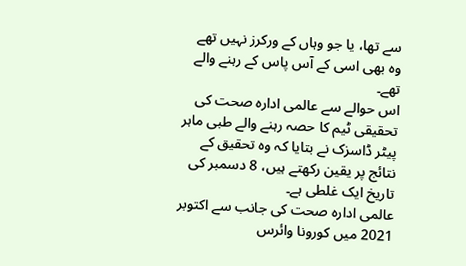سے تھا، یا جو وہاں کے ورکرز نہیں تھے وہ بھی اسی کے آس پاس کے رہنے والے تھے۔
اس حوالے سے عالمی ادارہ صحت کی تحقیقی ٹیم کا حصہ رہنے والے طبی ماہر پیٹر ڈاسزک نے بتایا کہ وہ تحقیق کے نتائج پر یقین رکھتے ہیں، 8 دسمبر کی تاریخ ایک غلطی ہے۔
عالمی ادارہ صحت کی جانب سے اکتوبر 2021 میں کورونا وائرس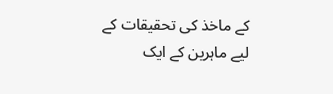کے ماخذ کی تحقیقات کے لیے ماہرین کے ایک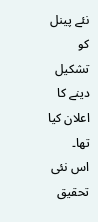نئے پینل کو تشکیل دینے کا اعلان کیا تھا۔
اس نئی تحقیق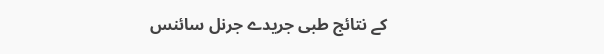کے نتائج طبی جریدے جرنل سائنس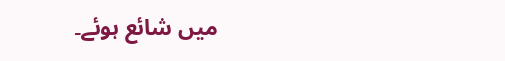میں شائع ہوئے۔